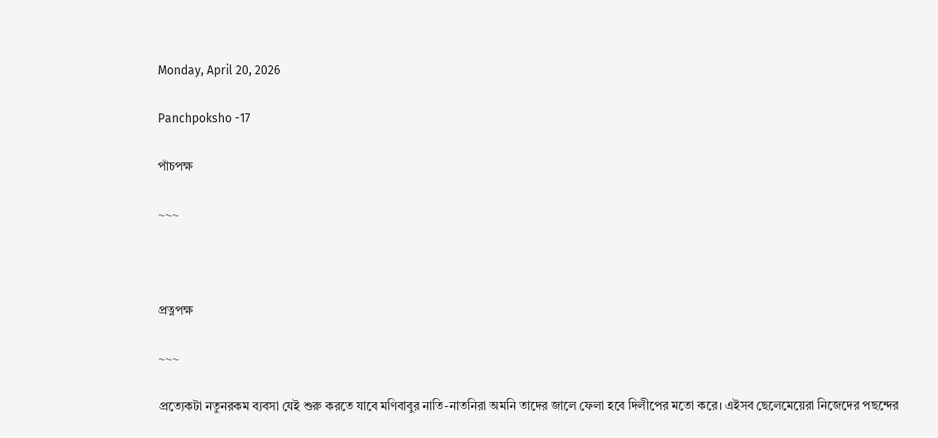Monday, April 20, 2026

Panchpoksho -17

পাঁচপক্ষ

~~~



প্রত্নপক্ষ

~~~

প্রত্যেকটা নতুনরকম ব্যবসা যেই শুরু করতে যাবে মণিবাবুর নাতি-নাতনিরা অমনি তাদের জালে ফেলা হবে দিলীপের মতো করে। এইসব ছেলেমেয়েরা নিজেদের পছন্দের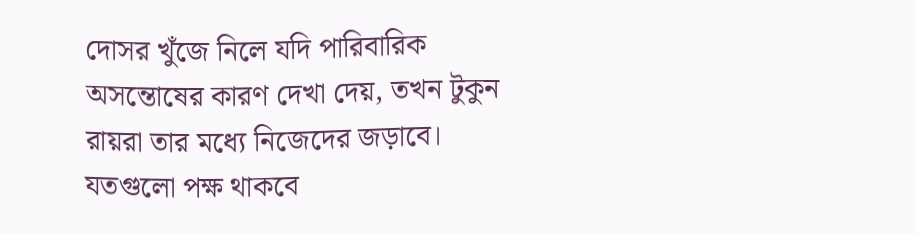দোসর খুঁজে নিলে যদি পারিবারিক অসন্তোষের কারণ দেখা দেয়, তখন টুকুন রায়রা তার মধ্যে নিজেদের জড়াবে। যতগুলো পক্ষ থাকবে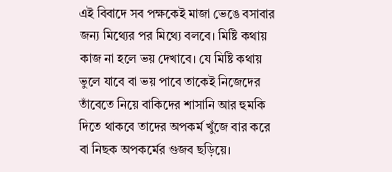এই বিবাদে সব পক্ষকেই মাজা ভেঙে বসাবার জন্য মিথ্যের পর মিথ্যে বলবে। মিষ্টি কথায় কাজ না হলে ভয় দেখাবে। যে মিষ্টি কথায় ভুলে যাবে বা ভয় পাবে তাকেই নিজেদের তাঁবেতে নিয়ে বাকিদের শাসানি আর হুমকি দিতে থাকবে তাদের অপকর্ম খুঁজে বার করে বা নিছক অপকর্মের গুজব ছড়িয়ে।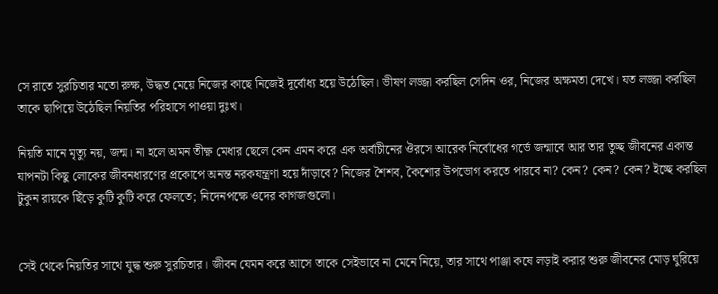সে রাতে সুরচিতার মতো রুক্ষ, উদ্ধত মেয়ে নিজের কাছে নিজেই দূর্বোধ্য হয়ে উঠেছিল। ভীষণ লজ্জা করছিল সেদিন ওর, নিজের অক্ষমতা দেখে। যত লজ্জা করছিল তাকে ছাপিয়ে উঠেছিল নিয়তির পরিহাসে পাওয়া দুঃখ।

নিয়তি মানে মৃত্যু নয়, জন্ম। না হলে অমন তীক্ষ্ণ মেধার ছেলে কেন এমন করে এক অর্বাচীনের ঔরসে আরেক নির্বোধের গর্ভে জন্মাবে আর তার তুচ্ছ জীবনের একান্ত যাপনটা কিছু লোকের জীবনধারণের প্রকোপে অনন্ত নরকযন্ত্রণা হয়ে দাঁড়াবে? নিজের শৈশব, কৈশোর উপভোগ করতে পারবে না? কেন? কেন? কেন? ইচ্ছে করছিল টুকুন রায়কে ছিঁড়ে কুটি কুটি করে ফেলতে; নিদেনপক্ষে ওদের কাগজগুলো।


সেই থেকে নিয়তির সাথে যুদ্ধ শুরু সুরচিতার। জীবন যেমন করে আসে তাকে সেইভাবে না মেনে নিয়ে, তার সাথে পাঞ্জা কষে লড়াই করার শুরু জীবনের মোড় ঘুরিয়ে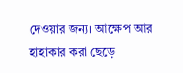দেওয়ার জন্য। আক্ষেপ আর হাহাকার করা ছেড়ে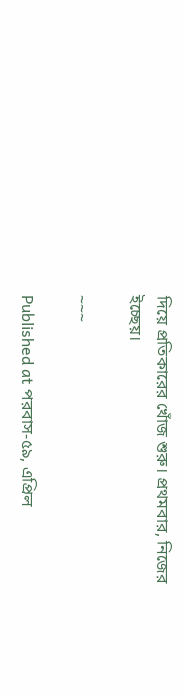দিয়ে প্রতিকারের খোঁজ শুরু। প্রথমবার, নিজের ইচ্ছেয়।

~~~

Published at পরবাস-৫৯, এপ্রিল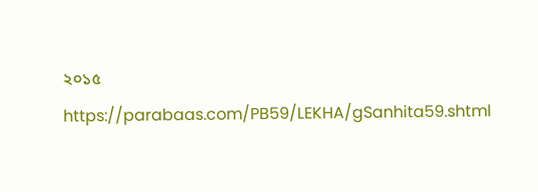২০১৫ https://parabaas.com/PB59/LEKHA/gSanhita59.shtml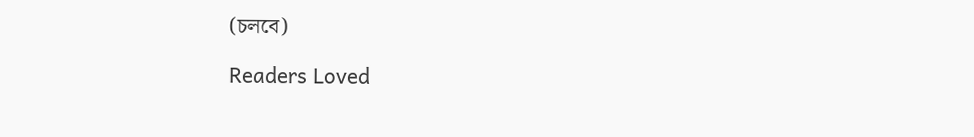(চলবে)

Readers Loved